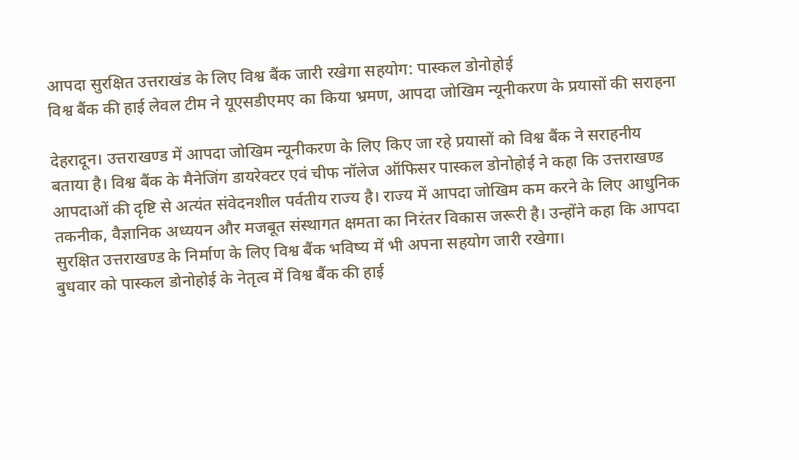आपदा सुरक्षित उत्तराखंड के लिए विश्व बैंक जारी रखेगा सहयोग: पास्कल डोनोहोई
विश्व बैंक की हाई लेवल टीम ने यूएसडीएमए का किया भ्रमण, आपदा जोखिम न्यूनीकरण के प्रयासों की सराहना

देहरादून। उत्तराखण्ड में आपदा जोखिम न्यूनीकरण के लिए किए जा रहे प्रयासों को विश्व बैंक ने सराहनीय बताया है। विश्व बैंक के मैनेजिंग डायरेक्टर एवं चीफ नॉलेज ऑफिसर पास्कल डोनोहोई ने कहा कि उत्तराखण्ड आपदाओं की दृष्टि से अत्यंत संवेदनशील पर्वतीय राज्य है। राज्य में आपदा जोखिम कम करने के लिए आधुनिक तकनीक, वैज्ञानिक अध्ययन और मजबूत संस्थागत क्षमता का निरंतर विकास जरूरी है। उन्होंने कहा कि आपदा सुरक्षित उत्तराखण्ड के निर्माण के लिए विश्व बैंक भविष्य में भी अपना सहयोग जारी रखेगा।
बुधवार को पास्कल डोनोहोई के नेतृत्व में विश्व बैंक की हाई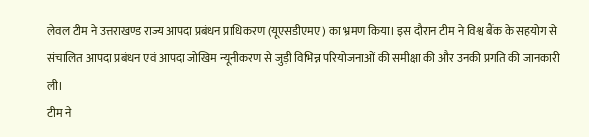लेवल टीम ने उत्तराखण्ड राज्य आपदा प्रबंधन प्राधिकरण (यूएसडीएमए) का भ्रमण किया। इस दौरान टीम ने विश्व बैंक के सहयोग से संचालित आपदा प्रबंधन एवं आपदा जोखिम न्यूनीकरण से जुड़ी विभिन्न परियोजनाओं की समीक्षा की और उनकी प्रगति की जानकारी ली।
टीम ने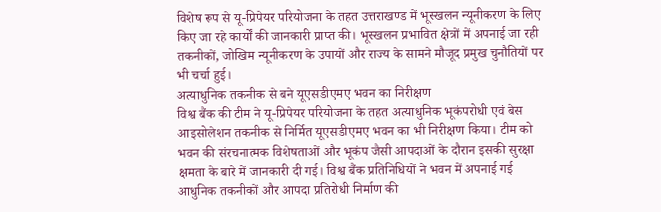विशेष रूप से यू-प्रिपेयर परियोजना के तहत उत्तराखण्ड में भूस्खलन न्यूनीकरण के लिए किए जा रहे कार्यों की जानकारी प्राप्त की। भूस्खलन प्रभावित क्षेत्रों में अपनाई जा रही तकनीकों, जोखिम न्यूनीकरण के उपायों और राज्य के सामने मौजूद प्रमुख चुनौतियों पर भी चर्चा हुई।
अत्याधुनिक तकनीक से बने यूएसडीएमए भवन का निरीक्षण
विश्व बैंक की टीम ने यू-प्रिपेयर परियोजना के तहत अत्याधुनिक भूकंपरोधी एवं बेस आइसोलेशन तकनीक से निर्मित यूएसडीएमए भवन का भी निरीक्षण किया। टीम को भवन की संरचनात्मक विशेषताओं और भूकंप जैसी आपदाओं के दौरान इसकी सुरक्षा क्षमता के बारे में जानकारी दी गई। विश्व बैंक प्रतिनिधियों ने भवन में अपनाई गई आधुनिक तकनीकों और आपदा प्रतिरोधी निर्माण की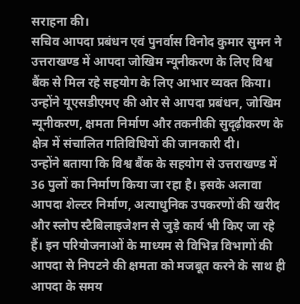सराहना की।
सचिव आपदा प्रबंधन एवं पुनर्वास विनोद कुमार सुमन ने उत्तराखण्ड में आपदा जोखिम न्यूनीकरण के लिए विश्व बैंक से मिल रहे सहयोग के लिए आभार व्यक्त किया। उन्होंने यूएसडीएमए की ओर से आपदा प्रबंधन, जोखिम न्यूनीकरण, क्षमता निर्माण और तकनीकी सुदृढ़ीकरण के क्षेत्र में संचालित गतिविधियों की जानकारी दी।
उन्होंने बताया कि विश्व बैंक के सहयोग से उत्तराखण्ड में 36 पुलों का निर्माण किया जा रहा है। इसके अलावा आपदा शेल्टर निर्माण, अत्याधुनिक उपकरणों की खरीद और स्लोप स्टैबिलाइजेशन से जुड़े कार्य भी किए जा रहे हैं। इन परियोजनाओं के माध्यम से विभिन्न विभागों की आपदा से निपटने की क्षमता को मजबूत करने के साथ ही आपदा के समय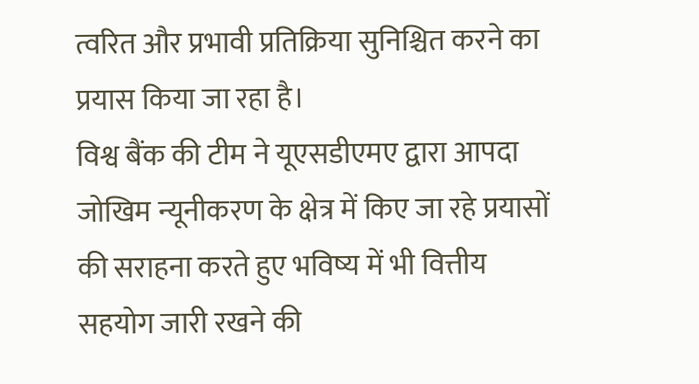त्वरित और प्रभावी प्रतिक्रिया सुनिश्चित करने का प्रयास किया जा रहा है।
विश्व बैंक की टीम ने यूएसडीएमए द्वारा आपदा जोखिम न्यूनीकरण के क्षेत्र में किए जा रहे प्रयासों की सराहना करते हुए भविष्य में भी वित्तीय सहयोग जारी रखने की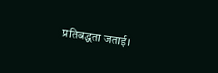प्रतिबद्धता जताई।